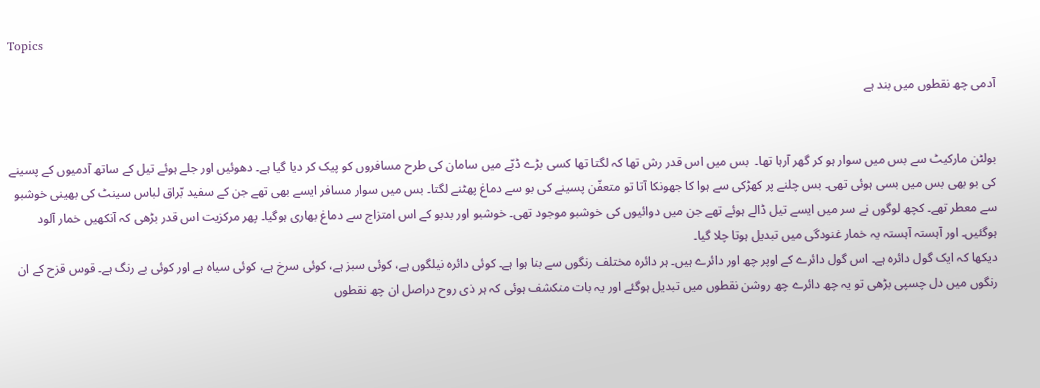Topics

آدمی چھ نقطوں میں بند ہے


بولٹن مارکیٹ سے بس میں سوار ہو کر گھر آرہا تھا۔  بس میں اس قدر رش تھا کہ لگتا تھا کسی بڑے ڈبّے میں سامان کی طرح مسافروں کو پیک کر دیا گیا ہے۔ دھوئیں اور جلے ہوئے تیل کے ساتھ آدمیوں کے پسینے کی بو بھی بس میں بسی ہوئی تھی۔ بس چلنے پر کھڑکی سے ہوا کا جھونکا آتا تو متعفّن پسینے کی بو سے دماغ پھٹنے لگتا۔ بس میں سوار مسافر ایسے بھی تھے جن کے سفید بّراق لباس سینٹ کی بھینی خوشبو سے معطر تھے۔ کچھ لوگوں نے سر میں ایسے تیل ڈالے ہوئے تھے جن میں دوائیوں کی خوشبو موجود تھی۔ خوشبو اور بدبو کے اس امتزاج سے دماغ بھاری ہوگیا۔ پھر مرکزیت اس قدر بڑھی کہ آنکھیں خمار آلود ہوگئیں۔ اور آہستہ آہستہ یہ خمار غنودگی میں تبدیل ہوتا چلا گیا۔
دیکھا کہ ایک گول دائرہ ہے۔ اس گول دائرے کے اوپر چھ اور دائرے ہیں۔ ہر دائرہ مختلف رنگوں سے بنا ہوا ہے۔ کوئی دائرہ نیلگوں ہے، کوئی سبز ہے، کوئی سرخ ہے، کوئی سیاہ ہے اور کوئی بے رنگ ہے۔ قوس قزح کے ان رنگوں میں دل چسپی بڑھی تو یہ چھ دائرے چھ روشن نقطوں میں تبدیل ہوگئے اور یہ بات منکشف ہوئی کہ ہر ذی روح دراصل ان چھ نقطوں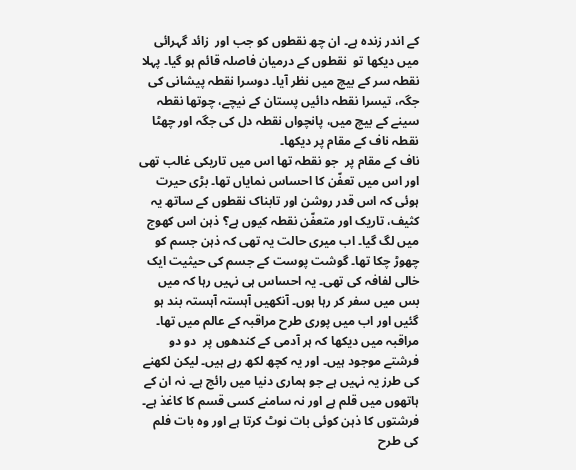کے اندر زندہ ہے۔ ان چھ نقطوں کو جب اور  زائد گہرائی میں دیکھا تو  نقطوں کے درمیان فاصلہ قائم ہو گیا۔ پہلا نقطہ سر کے بیچ میں نظر آیا۔ دوسرا نقطہ پیشانی کی جگہ، تیسرا نقطہ دائیں پستان کے نیچے، چوتھا نقطہ  سینے کے بیچ میں، پانچواں نقطہ دل کی جگہ اور چھٹا نقطہ ناف کے مقام پر دیکھا۔
ناف کے مقام پر  جو نقطہ تھا اس میں تاریکی غالب تھی اور اس میں تعفّن کا احساس نمایاں تھا۔ بڑی حیرت ہوئی کہ اس قدر روشن اور تابناک نقطوں کے ساتھ یہ کثیف، تاریک اور متعفّن نقطہ کیوں ہے؟ ذہن اس کھوج میں لگ گیا۔ اب میری حالت یہ تھی کہ ذہن جسم کو چھوڑ چکا تھا۔ گوشت پوست کے جسم کی حیثیت ایک خالی لفافہ کی تھی۔ یہ احساس ہی نہیں رہا کہ میں بس میں سفر کر رہا ہوں۔ آنکھیں آہستہ آہستہ بند ہو گئیں اور اب میں پوری طرح مراقبہ کے عالم میں تھا۔  مراقبہ میں دیکھا کہ ہر آدمی کے کندھوں پر  دو دو فرشتے موجود ہیں۔ اور یہ کچھ لکھ رہے ہیں۔ لیکن لکھنے کی طرز یہ نہیں ہے جو ہماری دنیا میں رائج ہے۔ نہ ان کے ہاتھوں میں قلم ہے اور نہ سامنے کسی قسم کا کاغذ ہے۔ فرشتوں کا ذہن کوئی بات نوٹ کرتا ہے اور وہ بات فلم کی طرح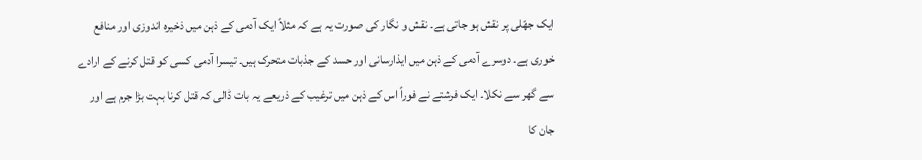ایک جھّلی پر نقش ہو جاتی ہے۔ نقش و نگار کی صورت یہ ہے کہ مثلاً ایک آدمی کے ذہن میں ذخیرہ اندوزی اور منافع خوری ہے۔ دوسرے آدمی کے ذہن میں ایذارسانی اور حسد کے جذبات متحرک ہیں۔ تیسرا آدمی کسی کو قتل کرنے کے ارادے سے گھر سے نکلا۔ ایک فرشتے نے فوراً اس کے ذہن میں ترغیب کے ذریعے یہ بات ڈالی کہ قتل کرنا بہت بڑا جرم ہے اور جان کا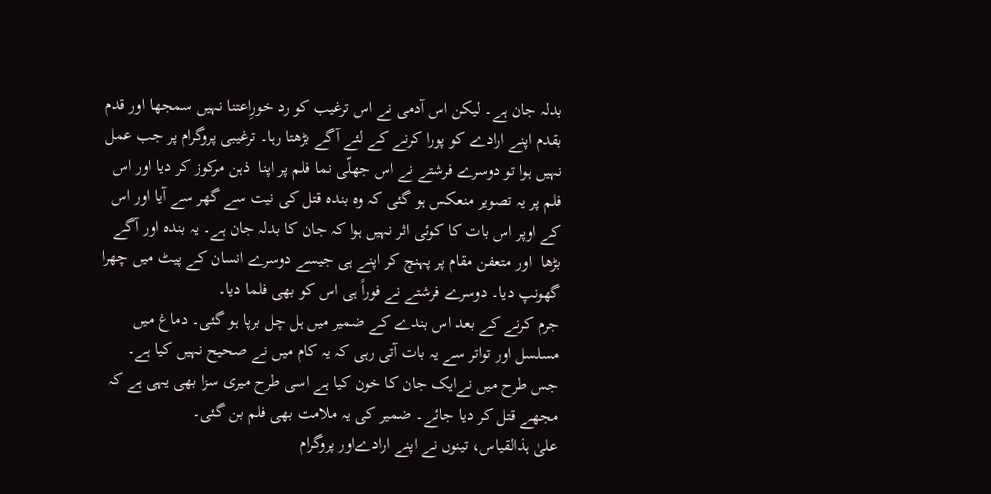بدلہ جان ہے۔ لیکن اس آدمی نے اس ترغیب کو رد خورِاعتنا نہیں سمجھا اور قدم بقدم اپنے ارادے کو پورا کرنے کے لئے آگے بڑھتا رہا۔ ترغیبی پروگرام پر جب عمل نہیں ہوا تو دوسرے فرشتے نے اس جھلّی نما فلم پر اپنا  ذہن مرکوز کر دیا اور اس فلم پر یہ تصویر منعکس ہو گئی کہ وہ بندہ قتل کی نیت سے گھر سے آیا اور اس کے اوپر اس بات کا کوئی اثر نہیں ہوا کہ جان کا بدلہ جان ہے۔ یہ بندہ اور آگے بڑھا  اور متعفن مقام پر پہنچ کر اپنے ہی جیسے دوسرے انسان کے پیٹ میں چھرا گھونپ دیا۔ دوسرے فرشتے نے فوراً ہی اس کو بھی فلما دیا۔
جرم کرنے کے بعد اس بندے کے ضمیر میں ہل چل برپا ہو گئی۔ دماغ میں مسلسل اور تواتر سے یہ بات آتی رہی کہ یہ کام میں نے صحیح نہیں کیا ہے۔ جس طرح میں نےایک جان کا خون کیا ہے اسی طرح میری سزا بھی یہی ہے کہ مجھے قتل کر دیا جائے۔ ضمیر کی یہ ملامت بھی فلم بن گئی۔
علیٰ ہذالقیاس، تینوں نے اپنے ارادےاور پروگرام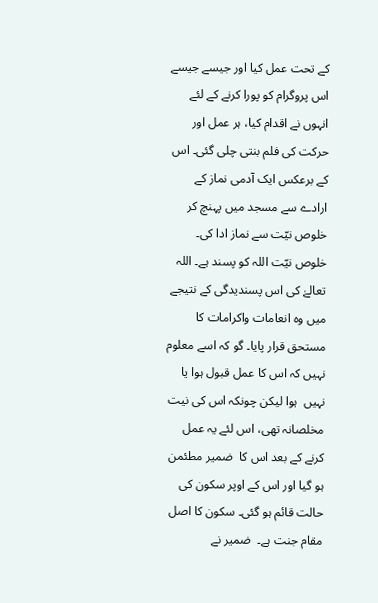کے تحت عمل کیا اور جیسے جیسے اس پروگرام کو پورا کرنے کے لئے انہوں نے اقدام کیا، ہر عمل اور حرکت کی فلم بنتی چلی گئی۔ اس کے برعکس ایک آدمی نماز کے ارادے سے مسجد میں پہنچ کر خلوص نیّت سے نماز ادا کی۔ خلوص نیّت اللہ کو پسند ہے۔ اللہ تعالےٰ کی اس پسندیدگی کے نتیجے میں وہ انعامات واکرامات کا مستحق قرار پایا۔ گو کہ اسے معلوم نہیں کہ اس کا عمل قبول ہوا یا نہیں  ہوا لیکن چونکہ اس کی نیت مخلصانہ تھی، اس لئے یہ عمل کرنے کے بعد اس کا  ضمیر مطئمن ہو گیا اور اس کے اوپر سکون کی حالت قائم ہو گئی۔ سکون کا اصل مقام جنت ہے۔  ضمیر نے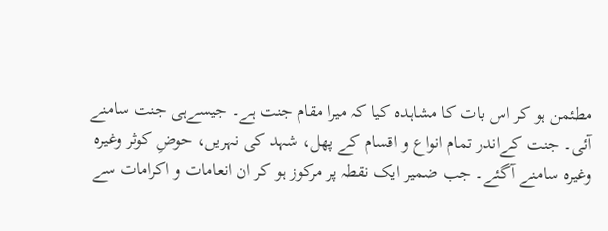مطئمن ہو کر اس بات کا مشاہدہ کیا کہ میرا مقام جنت ہے۔ جیسےہی جنت سامنے آئی۔ جنت کےاندر تمام انواع و اقسام کے پھل، شہد کی نہریں، حوضِ کوثر وغیرہ وغیرہ سامنے آگئے۔ جب ضمیر ایک نقطہ پر مرکوز ہو کر ان انعامات و اکرامات سے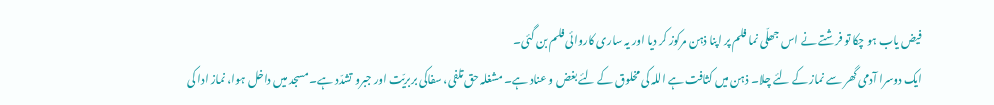فیض یاب ہو چکا تو فرشتے نے اس جھلّی نما فلم پر اپنا ذہن مرکوز کر دیا اور یہ ساری کاروائی فلم بن گئی۔
ایک دوسرا آدمی گھر سے نماز کے لئے چلا۔ ذہن میں کثافت ہے اللہ کی مخلوق کے لئے بغض و عناد ہے۔ مشغلہ حق تلفی، سفاکی بربریّت اور جبرو تشدّد ہے۔ مسجد میں داخل ہوا، نماز ادا کی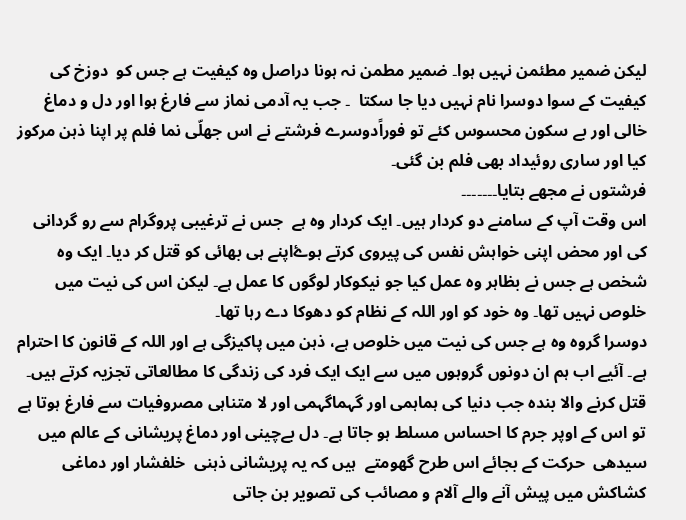لیکن ضمیر مطئمن نہیں ہوا۔ ضمیر مطمن نہ ہونا دراصل وہ کیفیت ہے جس کو  دوزخ کی کیفیت کے سوا دوسرا نام نہیں دیا جا سکتا  ۔ جب یہ آدمی نماز سے فارغ ہوا اور دل و دماغ خالی اور بے سکون محسوس کئے تو فوراًدوسرے فرشتے نے اس جھلّی نما فلم پر اپنا ذہن مرکوز کیا اور ساری روئیداد بھی فلم بن گئی۔
فرشتوں نے مجھے بتایا۔۔۔۔۔۔۔
اس وقت آپ کے سامنے دو کردار ہیں۔ ایک کردار وہ ہے  جس نے ترغیبی پروگرام سے رو گردانی کی اور محض اپنی خواہش نفس کی پیروی کرتے ہوۓاپنے ہی بھائی کو قتل کر دیا۔ ایک وہ شخص ہے جس نے بظاہر وہ عمل کیا جو نیکوکار لوگوں کا عمل ہے۔ لیکن اس کی نیت میں خلوص نہیں تھا۔ وہ خود کو اور اللہ کے نظام کو دھوکا دے رہا تھا۔
دوسرا گروہ وہ ہے جس کی نیت میں خلوص ہے، ذہن میں پاکیزگی ہے اور اللہ کے قانون کا احترام ہے۔ آئیے اب ہم ان دونوں گروہوں میں سے ایک ایک فرد کی زندگی کا مطالعاتی تجزیہ کرتے ہیں۔
قتل کرنے والا بندہ جب دنیا کی ہماہمی اور گہماگہمی اور لا متناہی مصروفیات سے فارغ ہوتا ہے تو اس کے اوپر جرم کا احساس مسلط ہو جاتا ہے۔ دل بےچینی اور دماغ پریشانی کے عالم میں سیدھی  حرکت کے بجائے اس طرح گھومتے  ہیں کہ یہ پریشانی ذہنی  خلفشار اور دماغی کشاکش میں پیش آنے والے آلام و مصائب کی تصویر بن جاتی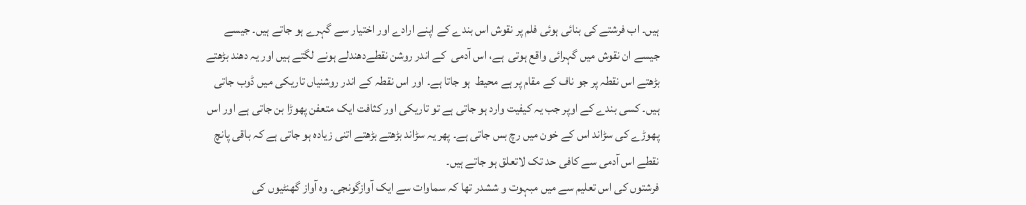ہیں۔ اب فرشتے کی بنائی ہوئی فلم پر نقوش اس بندے کے اپنے ارادے اور اختیار سے گہرے ہو جاتے ہیں۔ جیسے جیسے ان نقوش میں گہرائی واقع ہوتی  ہے، اس آدمی  کے اندر روشن نقطےدھندلے ہونے لگتے ہیں اور یہ دھند بڑھتے بڑھتے اس نقطہ پر جو ناف کے مقام پر ہے محیط  ہو جاتا ہے۔ اور اس نقطہ کے اندر روشنیاں تاریکی میں ڈوب جاتی ہیں۔ کسی بندے کے اوپر جب یہ کیفیت وارد ہو جاتی ہے تو تاریکی اور کثافت ایک متعفن پھوڑا بن جاتی ہے اور اس پھوڑے کی سڑاند اس کے خون میں رچ بس جاتی ہے۔ پھر یہ سڑاند بڑھتے بڑھتے اتنی زیادہ ہو جاتی ہے کہ باقی پانچ نقطے اس آدمی سے کافی حد تک لاتعلق ہو جاتے ہیں۔
فرشتوں کی اس تعلیم سے میں مبہوت و ششدر تھا کہ سماوات سے ایک آوازگونجی۔ وہ آواز گھنٹیوں کی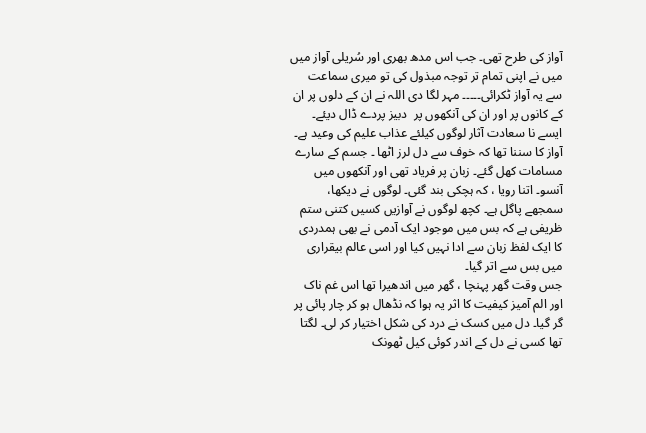آواز کی طرح تھی۔ جب اس مدھ بھری اور سُریلی آواز میں میں نے اپنی تمام تر توجہ مبذول کی تو میری سماعت سے یہ آواز ٹکرائی۔۔۔۔۔ مہر لگا دی اللہ نے ان کے دلوں پر ان کے کانوں پر اور ان کی آنکھوں پر  دبیز پردے ڈال دیئے۔ ایسے نا سعادت آثار لوگوں کیلئے عذاب علیم کی وعید ہے۔
آواز کا سننا تھا کہ خوف سے دل لرز اٹھا ۔ جسم کے سارے مسامات کھل گئے۔ زبان پر فریاد تھی اور آنکھوں میں آنسو۔ اتنا رویا ، کہ ہچکی بند گئی۔ لوگوں نے دیکھا، سمجھے پاگل ہے۔ کچھ لوگوں نے آوازیں کسیں کتنی ستم ظریفی ہے کہ بس میں موجود ایک آدمی نے بھی ہمدردی کا ایک لفظ زبان سے ادا نہیں کیا اور اسی عالم بیقراری میں بس سے اتر گیا۔
جس وقت گھر پہنچا ، گھر میں اندھیرا تھا اس غم ناک اور الم آمیز کیفیت کا اثر یہ ہوا کہ نڈھال ہو کر چار پائی پر گر گیا۔ دل میں کسک نے درد کی شکل اختیار کر لی۔ لگتا تھا کسی نے دل کے اندر کوئی کیل ٹھونک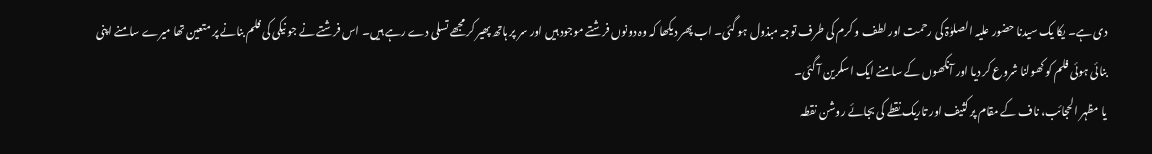دی ہے۔ یکا یک سیدنا حضور علیہ الصلوٰۃ کی رحمت اور لطف و کرم کی طرف توجہ مبذول ہو گئی۔ اب پھر دیکھا کہ وہ دونوں فرشتے موجود ہیں اور سر پر ہاتھ پھیر کر مجھے تسلی دے رہے ہیں۔ اس فرشتے نے جو نیکی کی فلم بنانے پر متعین تھا میرے سامنے اپنی بنائی ہوئی فلم کو کھولنا شروع کر دیا اور آنکھوں کے سامنے ایک اسکرین آ گئی۔
یا مظہر الحجائب، ناف کے مقام پر کثیف اور تاریک نقطے کی بجائے روشن نقطہ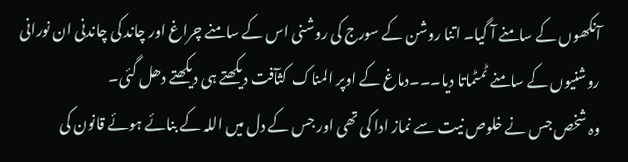آنکھوں کے سامنے آ گیا۔ اتنا روشن کے سورج کی روشنی اس کے سامنے چراغ اور چاند کی چاندنی ان نورانی روشنیوں کے سامنے ٹمٹماتا دیا۔۔۔دماغ کے اوپر المناک  کثآفت دیکھتے ہی دیکھتے دھل گئی۔
وہ شخص جس نے خلوص نیت سے نماز ادا کی تھی اور جس کے دل میں اللہ کے بنائے ہوئے قانون کی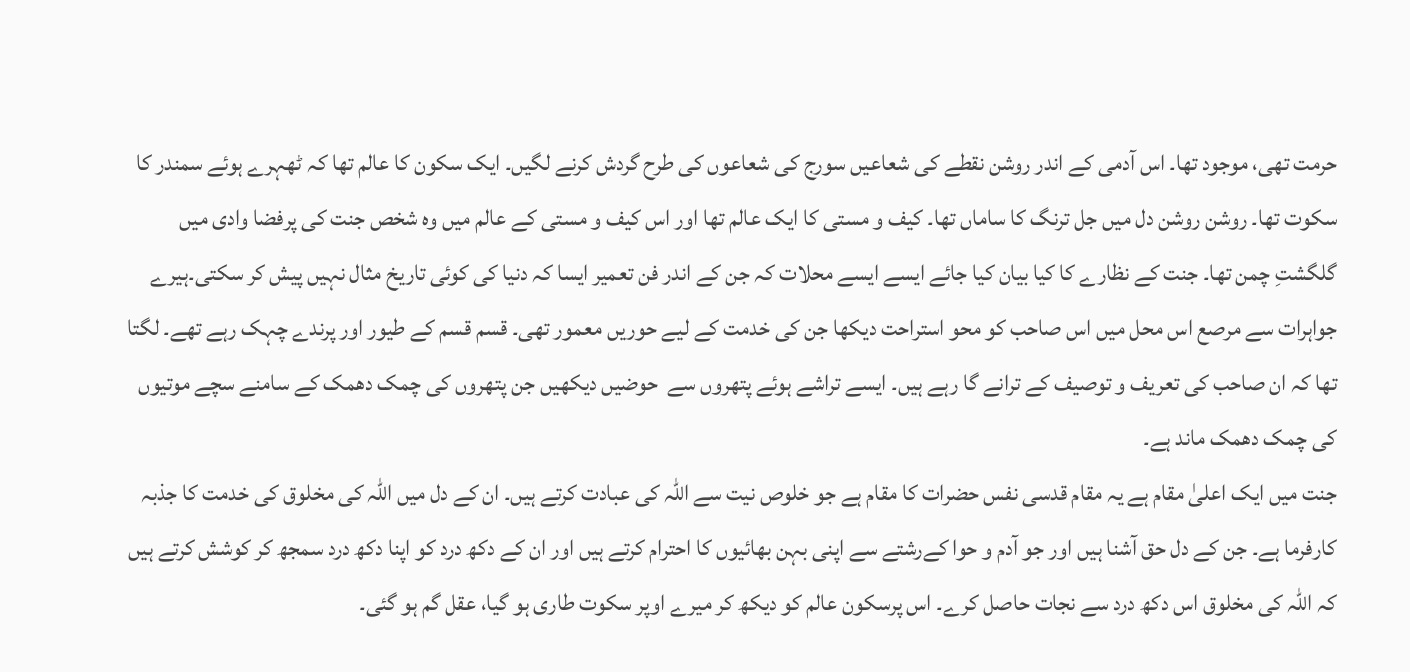حرمت تھی، موجود تھا۔ اس آدمی کے اندر روشن نقطے کی شعاعیں سورج کی شعاعوں کی طرح گردش کرنے لگیں۔ ایک سکون کا عالم تھا کہ ٹھہرے ہوئے سمندر کا سکوت تھا۔ روشن روشن دل میں جل ترنگ کا ساماں تھا۔ کیف و مستی کا ایک عالم تھا اور اس کیف و مستی کے عالم میں وہ شخص جنت کی پرفضا وادی میں گلگشتِ چمن تھا۔ جنت کے نظارے کا کیا بیان کیا جائے ایسے ایسے محلات کہ جن کے اندر فن تعمیر ایسا کہ دنیا کی کوئی تاریخ مثال نہیں پیش کر سکتی۔ہیرے جواہرات سے مرصع اس محل میں اس صاحب کو محو استراحت دیکھا جن کی خدمت کے لیے حوریں معمور تھی۔ قسم قسم کے طیور اور پرندے چہک رہے تھے۔ لگتا تھا کہ ان صاحب کی تعریف و توصیف کے ترانے گا رہے ہیں۔ ایسے تراشے ہوئے پتھروں سے  حوضیں دیکھیں جن پتھروں کی چمک دھمک کے سامنے سچے موتیوں کی چمک دھمک ماند ہے۔
جنت میں ایک اعلیٰ مقام ہے یہ مقام قدسی نفس حضرات کا مقام ہے جو خلوص نیت سے اللہ کی عبادت کرتے ہیں۔ ان کے دل میں اللہ کی مخلوق کی خدمت کا جذبہ کارفرما ہے۔ جن کے دل حق آشنا ہیں اور جو آدم و حوا کےرشتے سے اپنی بہن بھائیوں کا احترام کرتے ہیں اور ان کے دکھ درد کو اپنا دکھ درد سمجھ کر کوشش کرتے ہیں کہ اللہ کی مخلوق اس دکھ درد سے نجات حاصل کرے۔ اس پرسکون عالم کو دیکھ کر میرے اوپر سکوت طاری ہو گیا، عقل گم ہو گئی۔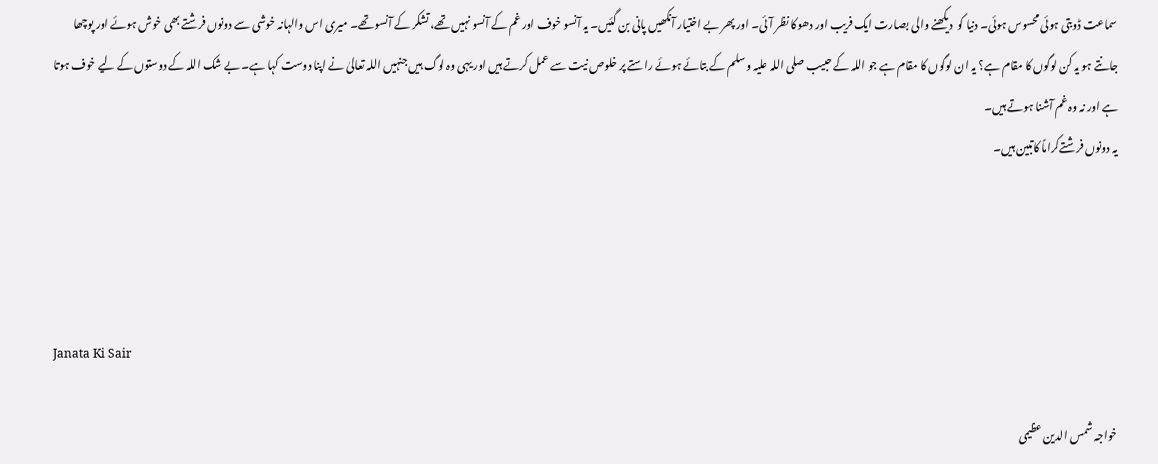سماعت ڈوبتی ہوئی محسوس ہوئی۔ دنیا کو  دیکھنے والی بصارت ایک فریب اور دھوکا نظر آئی۔ اور پھر بے اختیار آنکھیں پانی بن گئیں۔ یہ آنسو خوف اور غم کے آنسو نہیں تھے، تشکر کے آنسو تھے۔ میری اس والہانہ خوشی سے دونوں فرشتے بھی خوش ہوئے اور پوچھا جانتے ہو یہ کن لوگوں کا مقام ہے؟ یہ ان لوگوں کا مقام ہے جو اللہ کے حبیب صلی اللہ علیہ وسلم کے بتائے ہوئے راستے پر خلوص نیت سے عمل کرتے ہیں اور یہی وہ لوگ ہیں جنہیں اللہ تعالیٰ نے اپنا دوست کہا ہے۔ بے شک اللہ کے دوستوں کے لیے خوف ہوتا ہے اور نہ وہ غم آشنا ہوتے ہیں۔
یہ دونوں فرشتےکراماً کاتبین ہیں۔




Janata Ki Sair

خواجہ شمس الدین عظیمی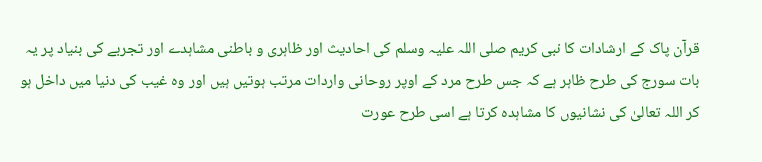قرآن پاک کے ارشادات کا نبی کریم صلی اللہ علیہ وسلم کی احادیث اور ظاہری و باطنی مشاہدے اور تجربے کی بنیاد پر یہ بات سورج کی طرح ظاہر ہے کہ جس طرح مرد کے اوپر روحانی واردات مرتب ہوتیں ہیں اور وہ غیب کی دنیا میں داخل ہو کر اللہ تعالیٰ کی نشانیوں کا مشاہدہ کرتا ہے اسی طرح عورت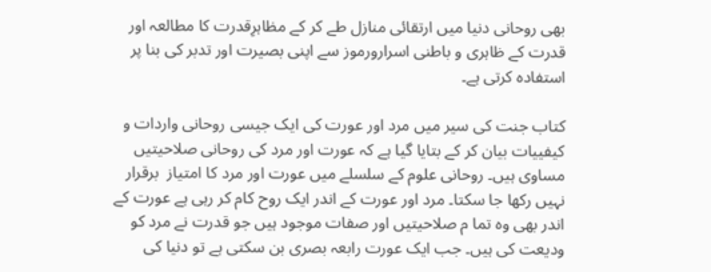بھی روحانی دنیا میں ارتقائی منازل طے کر کے مظاہرِقدرت کا مطالعہ اور قدرت کے ظاہری و باطنی اسرارورموز سے اپنی بصیرت اور تدبر کی بنا پر استفادہ کرتی ہے۔

کتاب جنت کی سیر میں مرد اور عورت کی ایک جیسی روحانی واردات و کیفییات بیان کر کے بتایا گیا ہے کہ عورت اور مرد کی روحانی صلاحیتیں مساوی ہیں۔ روحانی علوم کے سلسلے میں عورت اور مرد کا امتیاز  برقرار نہیں رکھا جا سکتا۔ مرد اور عورت کے اندر ایک روح کام کر رہی ہے عورت کے اندر بھی وہ تما م صلاحیتیں اور صفات موجود ہیں جو قدرت نے مرد کو ودیعت کی ہیں۔ جب ایک عورت رابعہ بصری بن سکتی ہے تو دنیا کی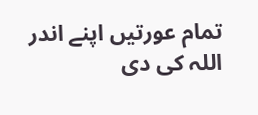تمام عورتیں اپنے اندر اللہ کی دی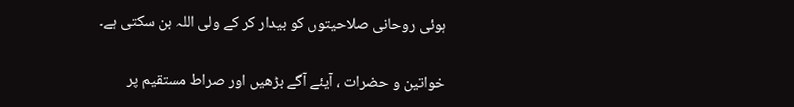ہوئی روحانی صلاحیتوں کو بیدار کر کے ولی اللہ بن سکتی ہے۔

خواتین و حضرات ، آیئے آگے بڑھیں اور صراط مستقیم پر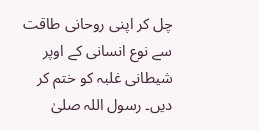چل کر اپنی روحانی طاقت سے نوع انسانی کے اوپر شیطانی غلبہ کو ختم کر دیں۔ رسول اللہ صلیٰ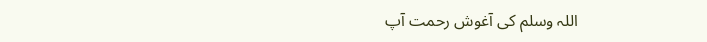اللہ وسلم کی آغوش رحمت آپ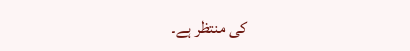کی منتظر ہے۔